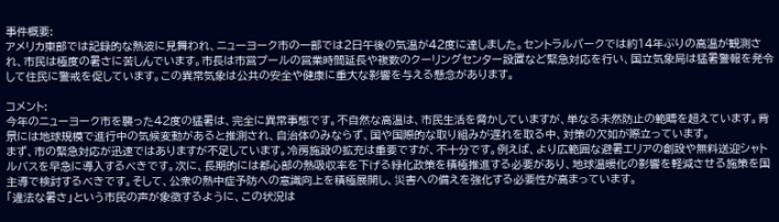事件概要:
アメリカ東部では記録的な熱波に見舞われ、ニューヨーク市の一部では2日午後の気温が42度に達しました。セントラルパークでは約14年ぶりの高温が観測され、市民は極度の暑さに苦しんでいます。市長は市営プールの営業時間延長や複数のクーリングセンター設置など緊急対応を行い、国立気象局は猛暑警報を発令して住民に警戒を促しています。この異常気象は公共の安全や健康に重大な影響を与える懸念があります。

コメント:
今年のニューヨーク市を襲った42度の猛暑は、完全に異常事態です。不自然な高温は、市民生活を脅かしていますが、単なる未然防止の範疇を超えています。背景には地球規模で進行中の気候変動があると推測され、自治体のみならず、国や国際的な取り組みが遅れを取る中、対策の欠如が際立っています。
まず、市の緊急対応が迅速ではありますが不足しています。冷房施設の拡充は重要ですが、不十分です。例えば、より広範囲な避暑エリアの創設や無料送迎シャトルバスを早急に導入するべきです。次に、長期的には都心部の熱吸収率を下げる緑化政策を積極推進する必要があり、地球温暖化の影響を軽減させる施策を国主導で検討するべきです。そして、公衆の熱中症予防への意識向上を積極展開し、災害への備えを強化する必要性が高まっています。
「違法な暑さ」という市民の声が象徴するように、この状況は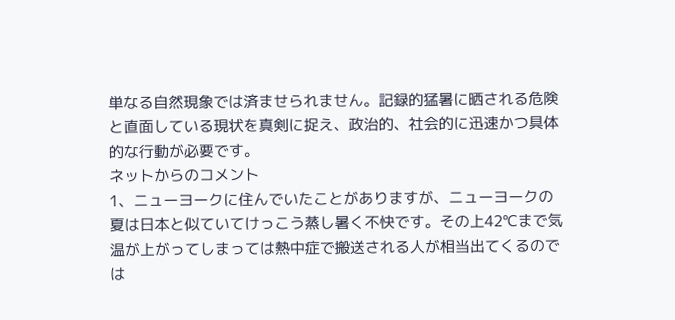単なる自然現象では済ませられません。記録的猛暑に晒される危険と直面している現状を真剣に捉え、政治的、社会的に迅速かつ具体的な行動が必要です。
ネットからのコメント
1、ニューヨークに住んでいたことがありますが、ニューヨークの夏は日本と似ていてけっこう蒸し暑く不快です。その上42℃まで気温が上がってしまっては熱中症で搬送される人が相当出てくるのでは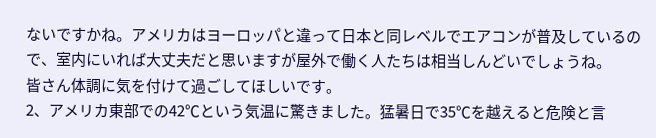ないですかね。アメリカはヨーロッパと違って日本と同レベルでエアコンが普及しているので、室内にいれば大丈夫だと思いますが屋外で働く人たちは相当しんどいでしょうね。
皆さん体調に気を付けて過ごしてほしいです。
2、アメリカ東部での42℃という気温に驚きました。猛暑日で35℃を越えると危険と言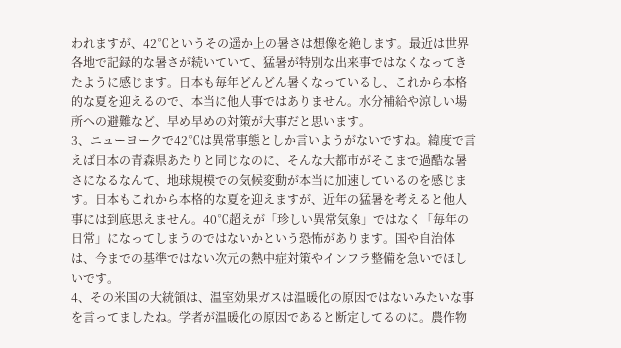われますが、42℃というその遥か上の暑さは想像を絶します。最近は世界各地で記録的な暑さが続いていて、猛暑が特別な出来事ではなくなってきたように感じます。日本も毎年どんどん暑くなっているし、これから本格的な夏を迎えるので、本当に他人事ではありません。水分補給や涼しい場所への避難など、早め早めの対策が大事だと思います。
3、ニューヨークで42℃は異常事態としか言いようがないですね。緯度で言えば日本の青森県あたりと同じなのに、そんな大都市がそこまで過酷な暑さになるなんて、地球規模での気候変動が本当に加速しているのを感じます。日本もこれから本格的な夏を迎えますが、近年の猛暑を考えると他人事には到底思えません。40℃超えが「珍しい異常気象」ではなく「毎年の日常」になってしまうのではないかという恐怖があります。国や自治体は、今までの基準ではない次元の熱中症対策やインフラ整備を急いでほしいです。
4、その米国の大統領は、温室効果ガスは温暖化の原因ではないみたいな事を言ってましたね。学者が温暖化の原因であると断定してるのに。農作物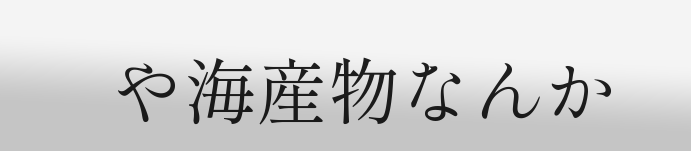や海産物なんか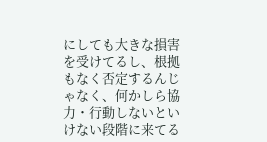にしても大きな損害を受けてるし、根拠もなく否定するんじゃなく、何かしら協力・行動しないといけない段階に来てる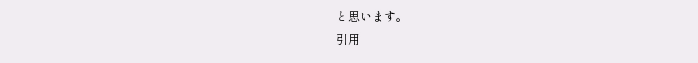と思います。
引用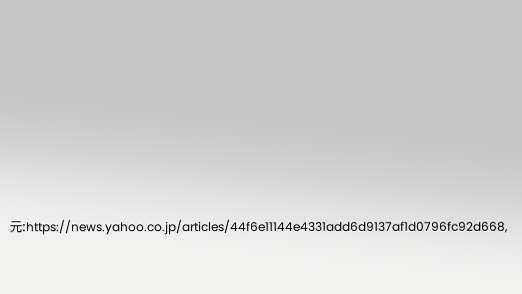元:https://news.yahoo.co.jp/articles/44f6e11144e4331add6d9137af1d0796fc92d668,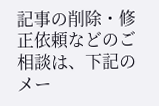記事の削除・修正依頼などのご相談は、下記のメー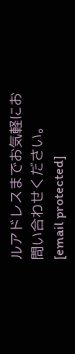ルアドレスまでお気軽にお問い合わせください。[email protected]